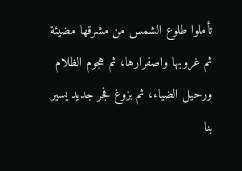تأملوا طلوع الشمس من مشرقها مضيئة ثم غروبها واصفرارها، ثم هجوم الظلام ورحيل الضياء، ثم بزوغ فجر جديد يسير بنا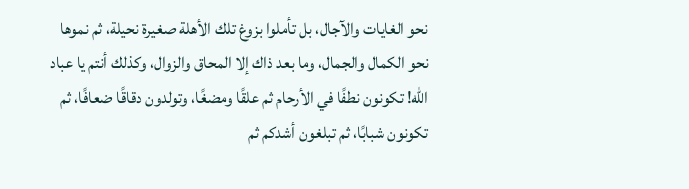نحو الغايات والآجال، بل تأملوا بزوغ تلك الأهلة صغيرة نحيلة، ثم نموها نحو الكمال والجمال، وما بعد ذاك إلا المحاق والزوال، وكذلك أنتم يا عباد الله! تكونون نطفًا في الأرحام ثم علقًا ومضغًا، وتولدون دقاقًا ضعافًا، ثم تكونون شبابًا، ثم تبلغون أشدكم ثم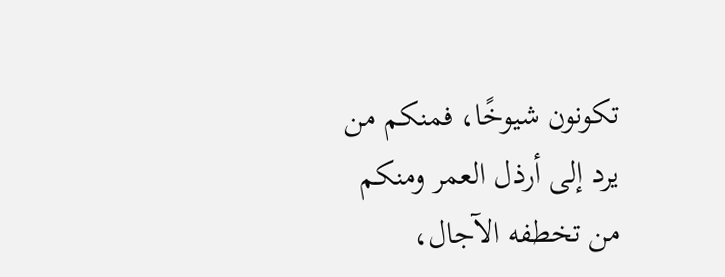تكونون شيوخًا، فمنكم من يرد إلى أرذل العمر ومنكم من تخطفه الآجال،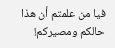فيا من علمتم أن هذا حالكم ومصيركم!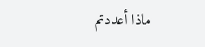ماذا أعددتم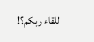للقاء ربكم؟!